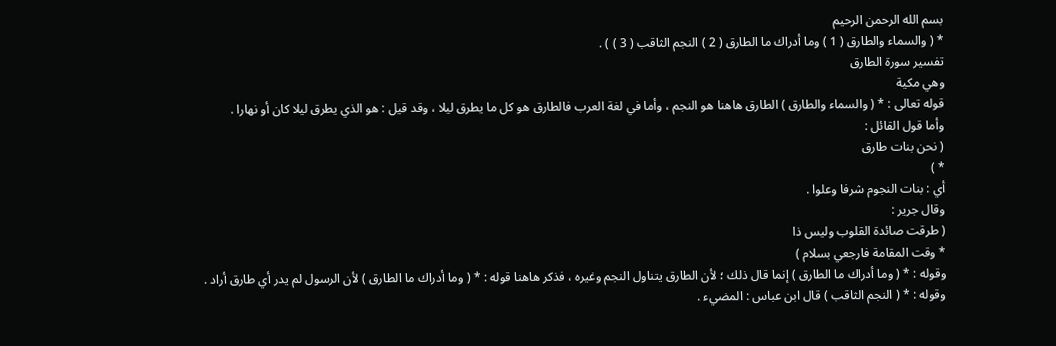بسم الله الرحمن الرحيم
* ( والسماء والطارق ( 1 ) وما أدراك ما الطارق ( 2 ) النجم الثاقب ( 3 ) ) .
تفسير سورة الطارق
وهي مكية
قوله تعالى : * ( والسماء والطارق ) الطارق هاهنا هو النجم ، وأما في لغة العرب فالطارق هو كل ما يطرق ليلا ، وقد قيل : هو الذي يطرق ليلا كان أو نهارا .
وأما قول القائل :
( نحن بنات طارق
* )
أي : بنات النجوم شرفا وعلوا .
وقال جرير :
( طرقت صائدة القلوب وليس ذا
* وقت المقامة فارجعي بسلام )
وقوله : * ( وما أدراك ما الطارق ) إنما قال ذلك ؛ لأن الطارق يتناول النجم وغيره ، فذكر هاهنا قوله : * ( وما أدراك ما الطارق ) لأن الرسول لم يدر أي طارق أراد .
وقوله : * ( النجم الثاقب ) قال ابن عباس : المضيء .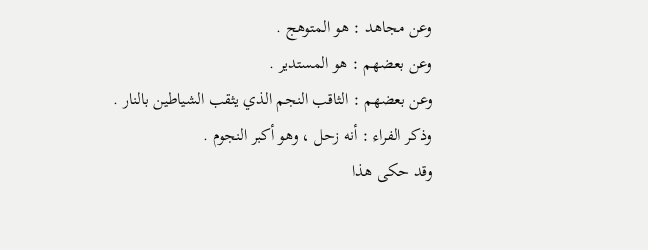وعن مجاهد : هو المتوهج .
وعن بعضهم : هو المستدير .
وعن بعضهم : الثاقب النجم الذي يثقب الشياطين بالنار .
وذكر الفراء : أنه زحل ، وهو أكبر النجوم .
وقد حكى هذا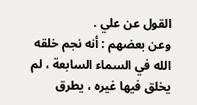القول عن علي .
وعن بعضهم : أنه نجم خلقه الله في السماء السابعة ، لم يخلق فيها غيره ، يطرق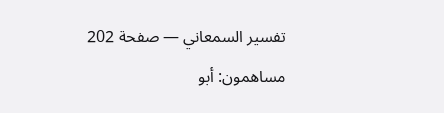تفسير السمعاني — صفحة 202
مساهمون: أبو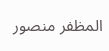المظفر منصور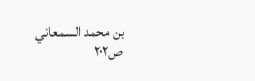بن محمد السمعاني
ص٢٠٢